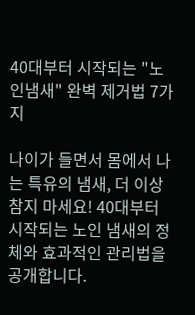40대부터 시작되는 "노인냄새" 완벽 제거법 7가지

나이가 들면서 몸에서 나는 특유의 냄새, 더 이상 참지 마세요! 40대부터 시작되는 노인 냄새의 정체와 효과적인 관리법을 공개합니다.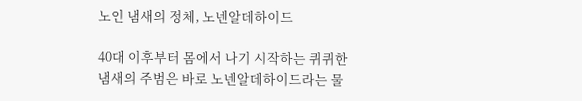노인 냄새의 정체, 노넨알데하이드

40대 이후부터 몸에서 나기 시작하는 퀴퀴한 냄새의 주범은 바로 노넨알데하이드라는 물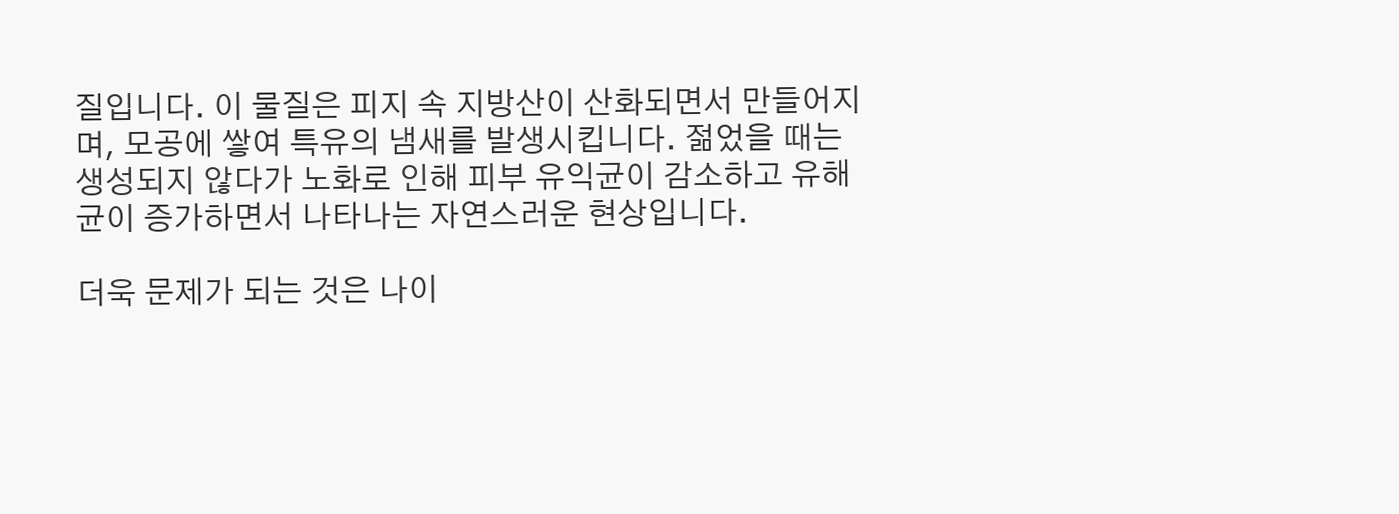질입니다. 이 물질은 피지 속 지방산이 산화되면서 만들어지며, 모공에 쌓여 특유의 냄새를 발생시킵니다. 젊었을 때는 생성되지 않다가 노화로 인해 피부 유익균이 감소하고 유해균이 증가하면서 나타나는 자연스러운 현상입니다.

더욱 문제가 되는 것은 나이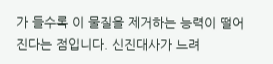가 들수록 이 물질을 제거하는 능력이 떨어진다는 점입니다. 신진대사가 느려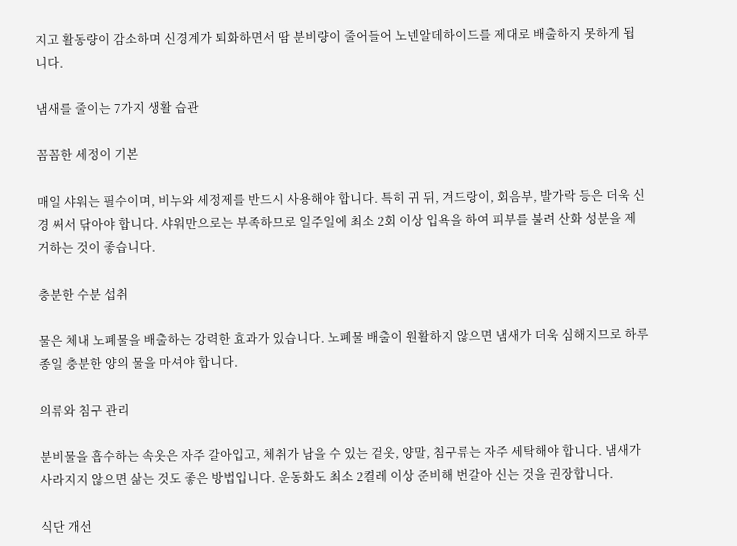지고 활동량이 감소하며 신경계가 퇴화하면서 땀 분비량이 줄어들어 노넨알데하이드를 제대로 배출하지 못하게 됩니다.

냄새를 줄이는 7가지 생활 습관

꼼꼼한 세정이 기본

매일 샤워는 필수이며, 비누와 세정제를 반드시 사용해야 합니다. 특히 귀 뒤, 겨드랑이, 회음부, 발가락 등은 더욱 신경 써서 닦아야 합니다. 샤워만으로는 부족하므로 일주일에 최소 2회 이상 입욕을 하여 피부를 불려 산화 성분을 제거하는 것이 좋습니다.

충분한 수분 섭취

물은 체내 노폐물을 배출하는 강력한 효과가 있습니다. 노폐물 배출이 원활하지 않으면 냄새가 더욱 심해지므로 하루 종일 충분한 양의 물을 마셔야 합니다.

의류와 침구 관리

분비물을 흡수하는 속옷은 자주 갈아입고, 체취가 남을 수 있는 겉옷, 양말, 침구류는 자주 세탁해야 합니다. 냄새가 사라지지 않으면 삶는 것도 좋은 방법입니다. 운동화도 최소 2켤레 이상 준비해 번갈아 신는 것을 권장합니다.

식단 개선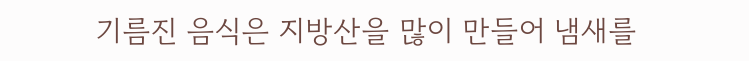기름진 음식은 지방산을 많이 만들어 냄새를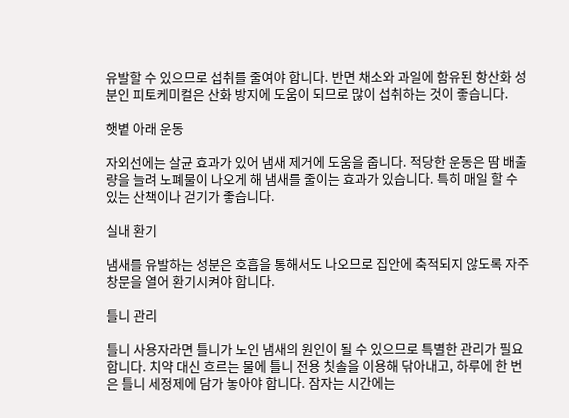유발할 수 있으므로 섭취를 줄여야 합니다. 반면 채소와 과일에 함유된 항산화 성분인 피토케미컬은 산화 방지에 도움이 되므로 많이 섭취하는 것이 좋습니다.

햇볕 아래 운동

자외선에는 살균 효과가 있어 냄새 제거에 도움을 줍니다. 적당한 운동은 땀 배출량을 늘려 노폐물이 나오게 해 냄새를 줄이는 효과가 있습니다. 특히 매일 할 수 있는 산책이나 걷기가 좋습니다.

실내 환기

냄새를 유발하는 성분은 호흡을 통해서도 나오므로 집안에 축적되지 않도록 자주 창문을 열어 환기시켜야 합니다.

틀니 관리

틀니 사용자라면 틀니가 노인 냄새의 원인이 될 수 있으므로 특별한 관리가 필요합니다. 치약 대신 흐르는 물에 틀니 전용 칫솔을 이용해 닦아내고, 하루에 한 번은 틀니 세정제에 담가 놓아야 합니다. 잠자는 시간에는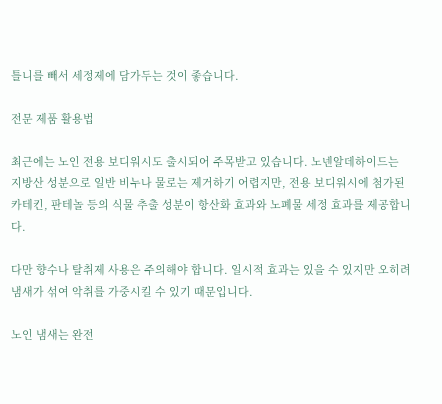틀니를 빼서 세정제에 담가두는 것이 좋습니다.

전문 제품 활용법

최근에는 노인 전용 보디워시도 출시되어 주목받고 있습니다. 노넨알데하이드는 지방산 성분으로 일반 비누나 물로는 제거하기 어렵지만, 전용 보디워시에 첨가된 카테킨, 판테놀 등의 식물 추출 성분이 항산화 효과와 노폐물 세정 효과를 제공합니다.

다만 향수나 탈취제 사용은 주의해야 합니다. 일시적 효과는 있을 수 있지만 오히려 냄새가 섞여 악취를 가중시킬 수 있기 때문입니다.

노인 냄새는 완전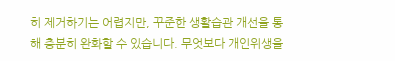히 제거하기는 어렵지만, 꾸준한 생활습관 개선을 통해 충분히 완화할 수 있습니다. 무엇보다 개인위생을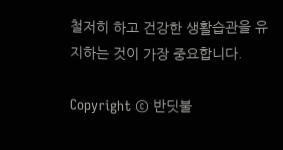철저히 하고 건강한 생활습관을 유지하는 것이 가장 중요합니다.

Copyright © 반딧불